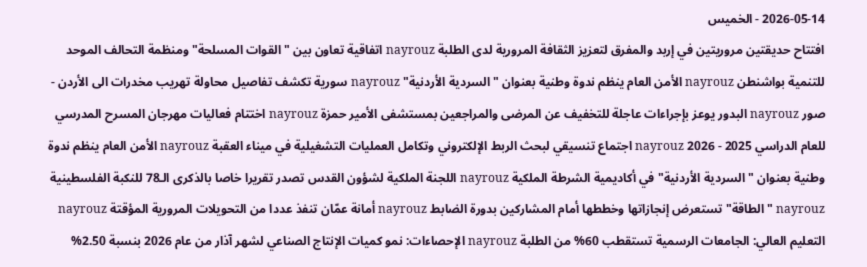2026-05-14 - الخميس
افتتاح حديقتين مروريتين في إربد والمفرق لتعزيز الثقافة المرورية لدى الطلبة nayrouz اتفاقية تعاون بين "القوات المسلحة" ومنظمة التحالف الموحد للتنمية بواشنطن nayrouz الأمن العام ينظم ندوة وطنية بعنوان "السردية الأردنية" nayrouz سورية تكشف تفاصيل محاولة تهريب مخدرات الى الأردن - صور nayrouz البدور يوعز بإجراءات عاجلة للتخفيف عن المرضى والمراجعين بمستشفى الأمير حمزة nayrouz اختتام فعاليات مهرجان المسرح المدرسي للعام الدراسي 2025 - 2026 nayrouz اجتماع تنسيقي لبحث الربط الإلكتروني وتكامل العمليات التشغيلية في ميناء العقبة nayrouz الأمن العام ينظم ندوة وطنية بعنوان "السردية الأردنية" في أكاديمية الشرطة الملكية nayrouz اللجنة الملكية لشؤون القدس تصدر تقريرا خاصا بالذكرى الـ78 للنكبة الفلسطينية nayrouz "الطاقة" تستعرض إنجازاتها وخططها أمام المشاركين بدورة الضابط nayrouz أمانة عمّان تنفذ عددا من التحويلات المرورية المؤقتة nayrouz التعليم العالي: الجامعات الرسمية تستقطب 60% من الطلبة nayrouz الإحصاءات: نمو كميات الإنتاج الصناعي لشهر آذار من عام 2026 بنسبة 2.50%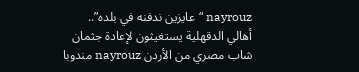nayrouz “عايزين ندفنه في بلده”.. أهالي الدقهلية يستغيثون لإعادة جثمان شاب مصري من الأردن nayrouz مندوبا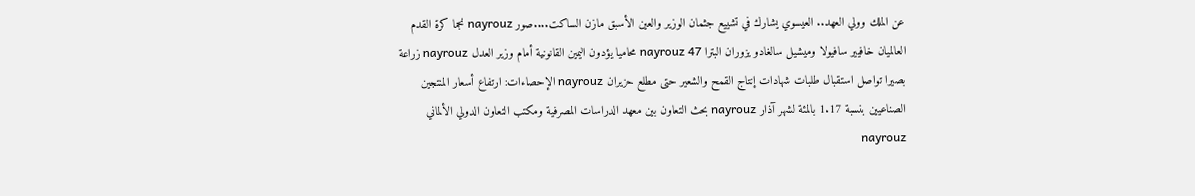عن الملك وولي العهد.. العيسوي يشارك في تشييع جثمان الوزير والعين الأسبق مازن الساكت....صور nayrouz نجما كرة القدم العالميان خافيير سافيولا وميشيل سالغادو يزوران البترا nayrouz 47 محاميا يؤدون اليمين القانونية أمام وزير العدل nayrouz زراعة بصيرا تواصل استقبال طلبات شهادات إنتاج القمح والشعير حتى مطلع حزيران nayrouz الإحصاءات: ارتفاع أسعار المنتجين الصناعيين بنسبة 1.17 بالمئة لشهر آذار nayrouz بحث التعاون بين معهد الدراسات المصرفية ومكتب التعاون الدولي الألماني nayrouz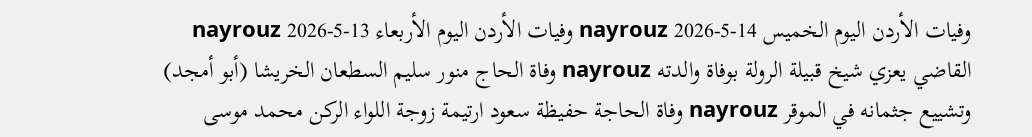وفيات الأردن اليوم الخميس 14-5-2026 nayrouz وفيات الأردن اليوم الأربعاء 13-5-2026 nayrouz القاضي يعزي شيخ قبيلة الرولة بوفاة والدته nayrouz وفاة الحاج منور سليم السطعان الخريشا (أبو أمجد) وتشييع جثمانه في الموقر nayrouz وفاة الحاجة حفيظة سعود ارتيمة زوجة اللواء الركن محمد موسى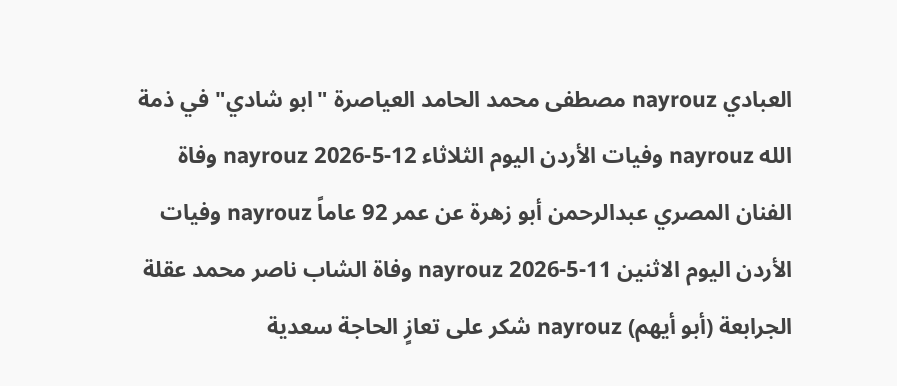العبادي nayrouz مصطفى محمد الحامد العياصرة "ابو شادي" في ذمة الله nayrouz وفيات الأردن اليوم الثلاثاء 12-5-2026 nayrouz وفاة الفنان المصري عبدالرحمن أبو زهرة عن عمر 92 عاماً nayrouz وفيات الأردن اليوم الاثنين 11-5-2026 nayrouz وفاة الشاب ناصر محمد عقلة الجرابعة (أبو أيهم) nayrouz شكر على تعازٍ الحاجة سعدية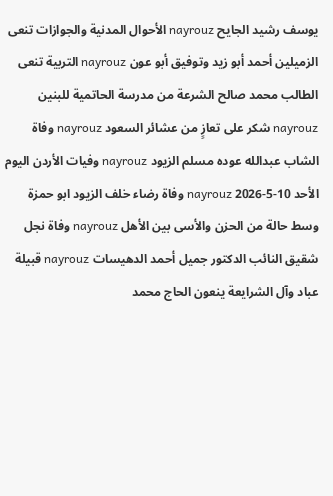يوسف رشيد الجايح nayrouz الأحوال المدنية والجوازات تنعى الزميلين أحمد أبو زيد وتوفيق أبو عون nayrouz التربية تنعى الطالب محمد صالح الشرعة من مدرسة الحاتمية للبنين nayrouz شكر على تعازٍ من عشائر السعود nayrouz وفاة الشاب عبدالله عوده مسلم الزيود nayrouz وفيات الأردن اليوم الأحد 10-5-2026 nayrouz وفاة رضاء خلف الزيود ابو حمزة وسط حالة من الحزن والأسى بين الأهل nayrouz وفاة نجل شقيق النائب الدكتور جميل أحمد الدهيسات nayrouz قبيلة عباد وآل الشرايعة ينعون الحاج محمد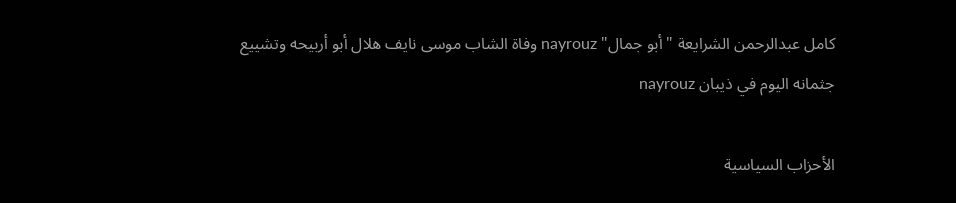كامل عبدالرحمن الشرايعة "أبو جمال" nayrouz وفاة الشاب موسى نايف هلال أبو أربيحه وتشييع جثمانه اليوم في ذيبان nayrouz

الأحزاب السياسية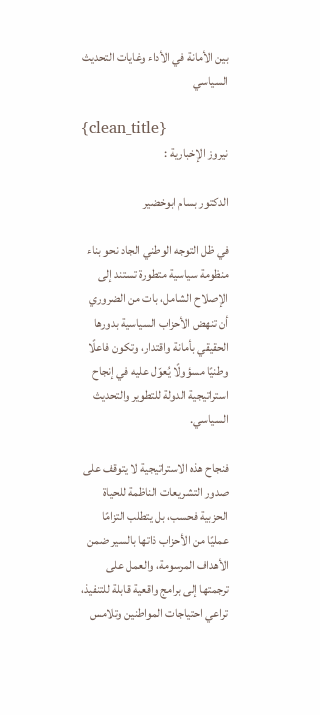بين الأمانة في الأداء وغايات التحديث السياسي

{clean_title}
نيروز الإخبارية :

الدكتور بسام ابوخضير

في ظل التوجه الوطني الجاد نحو بناء منظومة سياسية متطورة تستند إلى الإصلاح الشامل، بات من الضروري أن تنهض الأحزاب السياسية بدورها الحقيقي بأمانة واقتدار، وتكون فاعلًا وطنيًا مسؤولًا يُعوّل عليه في إنجاح استراتيجية الدولة للتطوير والتحديث السياسي.

فنجاح هذه الاستراتيجية لا يتوقف على صدور التشريعات الناظمة للحياة الحزبية فحسب، بل يتطلب التزامًا عمليًا من الأحزاب ذاتها بالسير ضمن الأهداف المرسومة، والعمل على ترجمتها إلى برامج واقعية قابلة للتنفيذ، تراعي احتياجات المواطنين وتلامس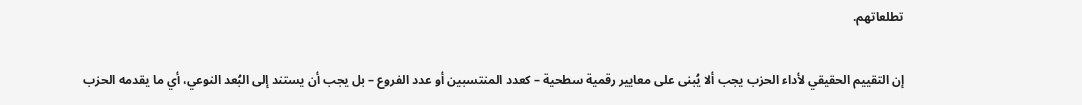تطلعاتهم.

إن التقييم الحقيقي لأداء الحزب يجب ألا يُبنى على معايير رقمية سطحية – كعدد المنتسبين أو عدد الفروع – بل يجب أن يستند إلى البُعد النوعي، أي ما يقدمه الحزب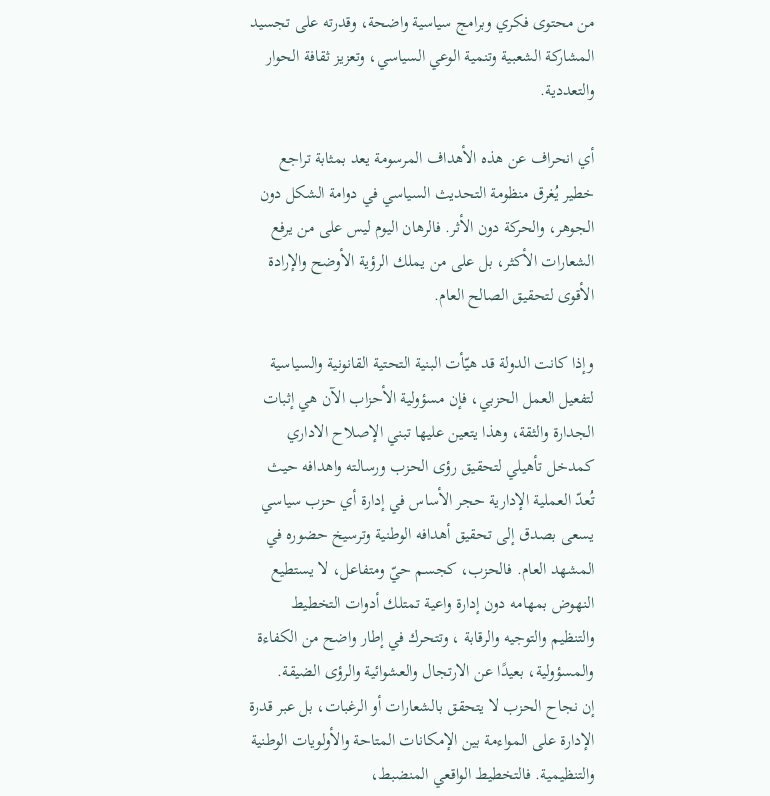من محتوى فكري وبرامج سياسية واضحة، وقدرته على تجسيد المشاركة الشعبية وتنمية الوعي السياسي، وتعزيز ثقافة الحوار والتعددية.

أي انحراف عن هذه الأهداف المرسومة يعد بمثابة تراجع خطير يُغرق منظومة التحديث السياسي في دوامة الشكل دون الجوهر، والحركة دون الأثر. فالرهان اليوم ليس على من يرفع الشعارات الأكثر، بل على من يملك الرؤية الأوضح والإرادة الأقوى لتحقيق الصالح العام.

وإذا كانت الدولة قد هيّأت البنية التحتية القانونية والسياسية لتفعيل العمل الحزبي، فإن مسؤولية الأحزاب الآن هي إثبات الجدارة والثقة، وهذا يتعين عليها تبني الإصلاح الاداري كمدخل تأهيلي لتحقيق رؤى الحزب ورسالته واهدافه حيث تُعدّ العملية الإدارية حجر الأساس في إدارة أي حزب سياسي يسعى بصدق إلى تحقيق أهدافه الوطنية وترسيخ حضوره في المشهد العام. فالحزب، كجسم حيّ ومتفاعل، لا يستطيع النهوض بمهامه دون إدارة واعية تمتلك أدوات التخطيط والتنظيم والتوجيه والرقابة ، وتتحرك في إطار واضح من الكفاءة والمسؤولية، بعيدًا عن الارتجال والعشوائية والرؤى الضيقة.
إن نجاح الحزب لا يتحقق بالشعارات أو الرغبات، بل عبر قدرة الإدارة على المواءمة بين الإمكانات المتاحة والأولويات الوطنية والتنظيمية. فالتخطيط الواقعي المنضبط،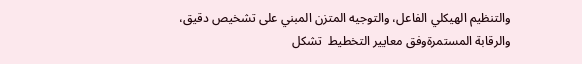والتنظيم الهيكلي الفاعل، والتوجيه المتزن المبني على تشخيص دقيق، والرقابة المستمرةوفق معايير التخطيط  تشكل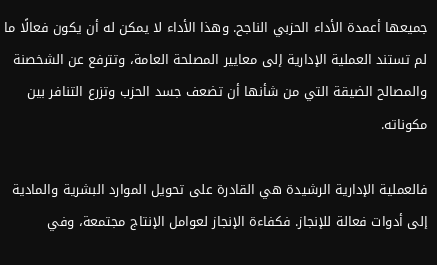جميعها أعمدة الأداء الحزبي الناجح. وهذا الأداء لا يمكن له أن يكون فعالًا ما لم تستند العملية الإدارية إلى معايير المصلحة العامة، وتترفع عن الشخصنة والمصالح الضيقة التي من شأنها أن تضعف جسد الحزب وتزرع التنافر بين مكوناته.

فالعملية الإدارية الرشيدة هي القادرة على تحويل الموارد البشرية والمادية إلى أدوات فعالة للإنجاز. فكفاءة الإنجاز لعوامل الإنتاج مجتمعة، وفي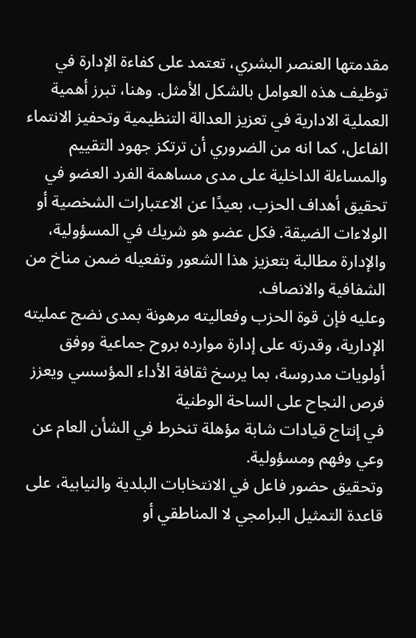مقدمتها العنصر البشري، تعتمد على كفاءة الإدارة في توظيف هذه العوامل بالشكل الأمثل. وهنا، تبرز أهمية العملية الادارية في تعزيز العدالة التنظيمية وتحفيز الانتماء الفاعل، كما انه من الضروري أن ترتكز جهود التقييم والمساءلة الداخلية على مدى مساهمة الفرد العضو في تحقيق أهداف الحزب، بعيدًا عن الاعتبارات الشخصية أو الولاءات الضيقة. فكل عضو هو شريك في المسؤولية، والإدارة مطالبة بتعزيز هذا الشعور وتفعيله ضمن مناخ من الشفافية والانصاف.
وعليه فإن قوة الحزب وفعاليته مرهونة بمدى نضج عمليته الإدارية، وقدرته على إدارة موارده بروح جماعية ووفق أولويات مدروسة، بما يرسخ ثقافة الأداء المؤسسي ويعزز فرص النجاح على الساحة الوطنية
في إنتاج قيادات شابة مؤهلة تنخرط في الشأن العام عن وعي وفهم ومسؤولية.
وتحقيق حضور فاعل في الانتخابات البلدية والنيابية، على قاعدة التمثيل البرامجي لا المناطقي أو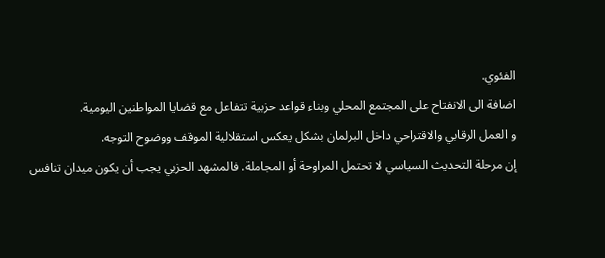الفئوي.
اضافة الى الانفتاح على المجتمع المحلي وبناء قواعد حزبية تتفاعل مع قضايا المواطنين اليومية.
و العمل الرقابي والاقتراحي داخل البرلمان بشكل يعكس استقلالية الموقف ووضوح التوجه.
إن مرحلة التحديث السياسي لا تحتمل المراوحة أو المجاملة. فالمشهد الحزبي يجب أن يكون ميدان تنافس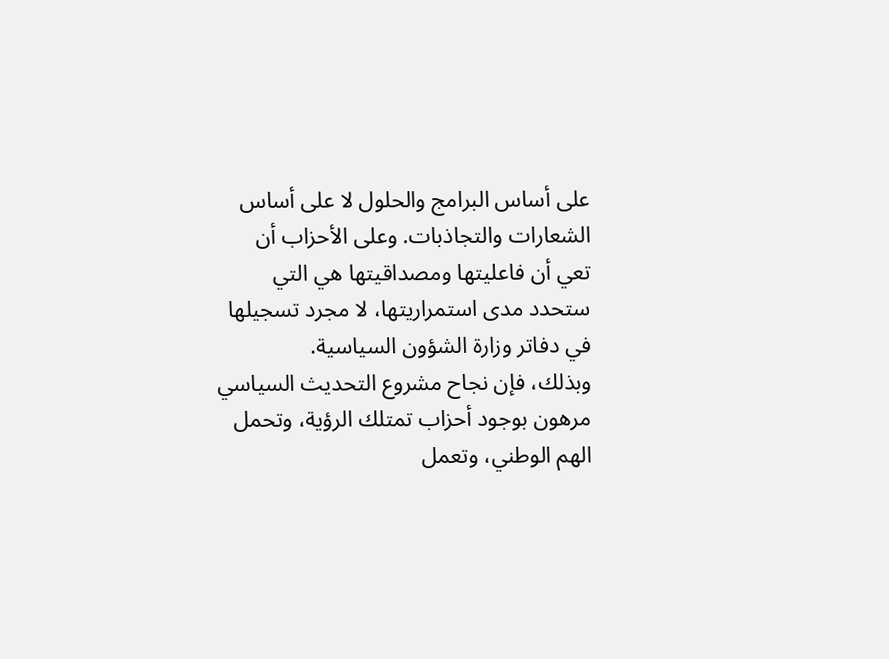على أساس البرامج والحلول لا على أساس الشعارات والتجاذبات. وعلى الأحزاب أن تعي أن فاعليتها ومصداقيتها هي التي ستحدد مدى استمراريتها، لا مجرد تسجيلها في دفاتر وزارة الشؤون السياسية.
وبذلك، فإن نجاح مشروع التحديث السياسي مرهون بوجود أحزاب تمتلك الرؤية، وتحمل الهم الوطني، وتعمل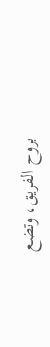بروح الفريق، وتضع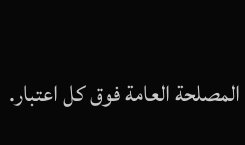المصلحة العامة فوق كل اعتبار.